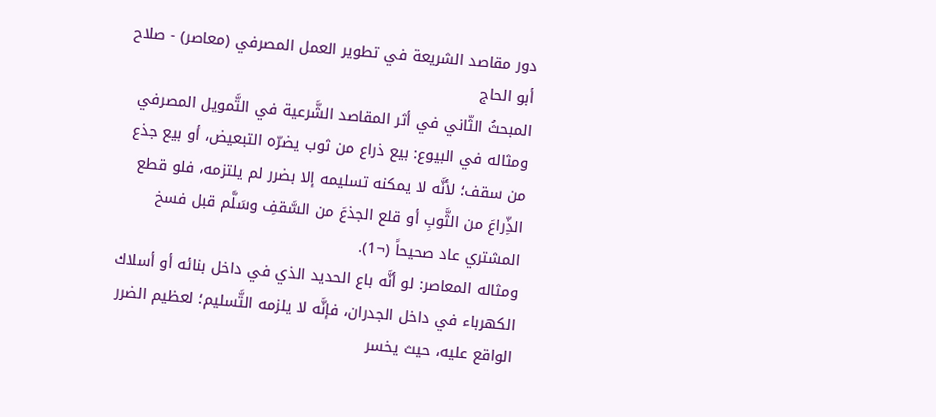دور مقاصد الشريعة في تطوير العمل المصرفي (معاصر) - صلاح أبو الحاج
المبحثُ الثّاني في أثر المقاصد الشَّرعية في التَّمويل المصرفي
ومثاله في البيوع: بيع ذراع من ثوب يضرّه التبعيض، أو بيع جذع من سقف؛ لأنَّه لا يمكنه تسليمه إلا بضرر لم يلتزمه، فلو قطع الذِّراعَ من الثَّوبِ أو قلع الجذعَ من السَّقفِ وسَلَّم قبل فسخ المشتري عاد صحيحاً (¬1).
ومثاله المعاصر: لو أنَّه باع الحديد الذي في داخل بنائه أو أسلاك الكهرباء في داخل الجدران، فإنَّه لا يلزمه التَّسليم؛ لعظيم الضرر الواقع عليه، حيث يخسر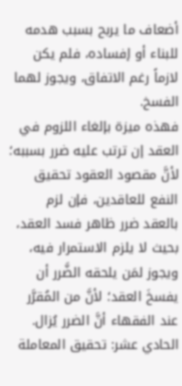أضعاف ما يربح بسبب هدمه للبناء أو إفساده، فلم يكن لازماً رغم الاتفاق، ويجوز لهما الفسخ.
فهذه ميزة بإلغاء اللزوم في العقد إن ترتب عليه ضرر بسببه؛ لأنَّ مقصود العقود تحقيق النفع للعاقدين، فإن لزم بالعقد ضرر ظاهر فسد العقد، بحيث لا يلزم الاستمرار فيه، ويجوز لمَن يلحقه الضَّرر أن يفسخَ العقد؛ لأنَّ من المُقرَّر عند الفقهاء أنَّ الضرر يُزال.
الحادي عشر: تحقيق المعاملة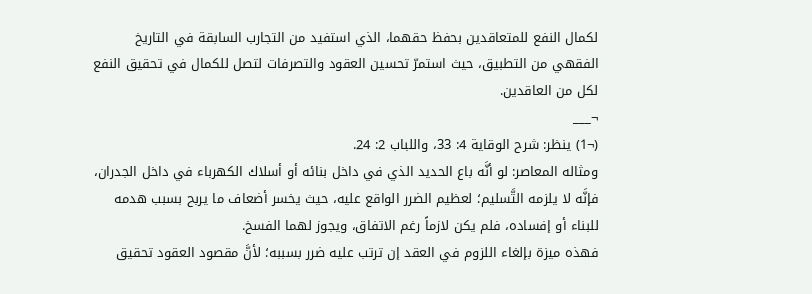لكمال النفع للمتعاقدين بحفظ حقهما، الذي استفيد من التجارب السابقة في التاريخ الفقهي من التطبيق، حيث استمرّ تحسين العقود والتصرفات لتصل للكمال في تحقيق النفع لكل من العاقدين.
¬___
(¬1) ينظر: شرح الوقاية 4: 33، واللباب 2: 24.
ومثاله المعاصر: لو أنَّه باع الحديد الذي في داخل بنائه أو أسلاك الكهرباء في داخل الجدران، فإنَّه لا يلزمه التَّسليم؛ لعظيم الضرر الواقع عليه، حيث يخسر أضعاف ما يربح بسبب هدمه للبناء أو إفساده، فلم يكن لازماً رغم الاتفاق، ويجوز لهما الفسخ.
فهذه ميزة بإلغاء اللزوم في العقد إن ترتب عليه ضرر بسببه؛ لأنَّ مقصود العقود تحقيق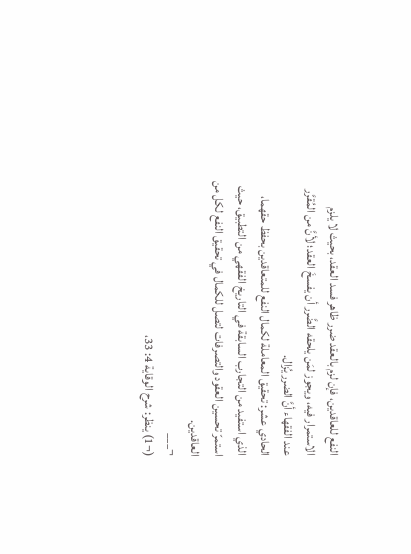النفع للعاقدين، فإن لزم بالعقد ضرر ظاهر فسد العقد، بحيث لا يلزم الاستمرار فيه، ويجوز لمَن يلحقه الضَّرر أن يفسخَ العقد؛ لأنَّ من المُقرَّر عند الفقهاء أنَّ الضرر يُزال.
الحادي عشر: تحقيق المعاملة لكمال النفع للمتعاقدين بحفظ حقهما، الذي استفيد من التجارب السابقة في التاريخ الفقهي من التطبيق، حيث استمرّ تحسين العقود والتصرفات لتصل للكمال في تحقيق النفع لكل من العاقدين.
¬___
(¬1) ينظر: شرح الوقاية 4: 33،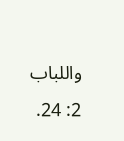واللباب 2: 24.